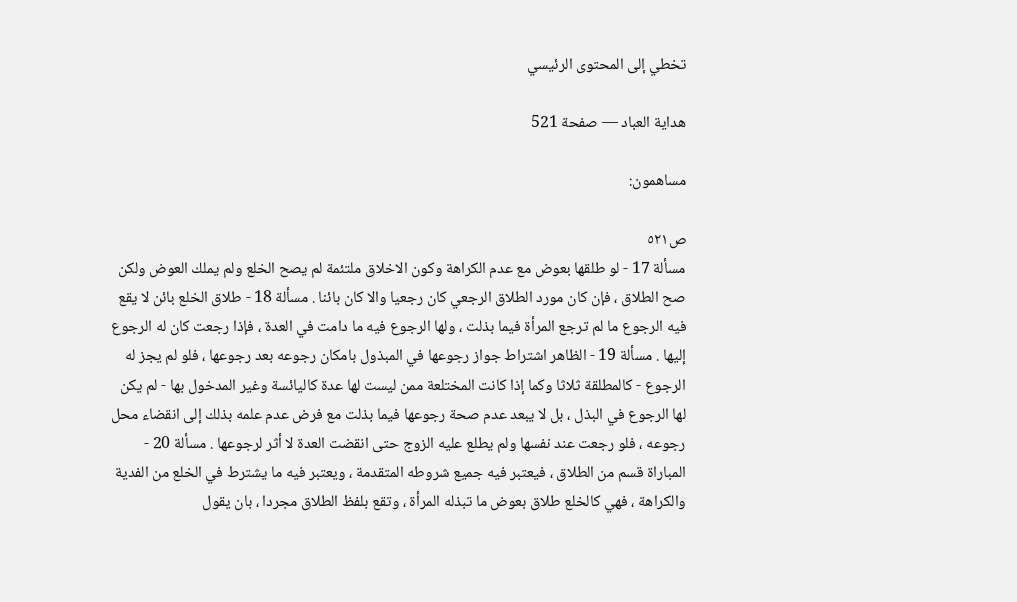تخطي إلى المحتوى الرئيسي

هداية العباد — صفحة 521

مساهمون:

ص٥٢١
مسألة 17 - لو طلقها بعوض مع عدم الكراهة وكون الاخلاق ملتئمة لم يصح الخلع ولم يملك العوض ولكن صح الطلاق ، فإن كان مورد الطلاق الرجعي كان رجعيا والا كان بائنا . مسألة 18 - طلاق الخلع بائن لا يقع فيه الرجوع ما لم ترجع المرأة فيما بذلت ، ولها الرجوع فيه ما دامت في العدة ، فإذا رجعت كان له الرجوع إليها . مسألة 19 - الظاهر اشتراط جواز رجوعها في المبذول بامكان رجوعه بعد رجوعها ، فلو لم يجز له الرجوع - كالمطلقة ثلاثا وكما إذا كانت المختلعة ممن ليست لها عدة كاليائسة وغير المدخول بها - لم يكن لها الرجوع في البذل ، بل لا يبعد عدم صحة رجوعها فيما بذلت مع فرض عدم علمه بذلك إلى انقضاء محل رجوعه ، فلو رجعت عند نفسها ولم يطلع عليه الزوج حتى انقضت العدة لا أثر لرجوعها . مسألة 20 - المباراة قسم من الطلاق ، فيعتبر فيه جميع شروطه المتقدمة ، ويعتبر فيه ما يشترط في الخلع من الفدية والكراهة ، فهي كالخلع طلاق بعوض ما تبذله المرأة ، وتقع بلفظ الطلاق مجردا ، بان يقول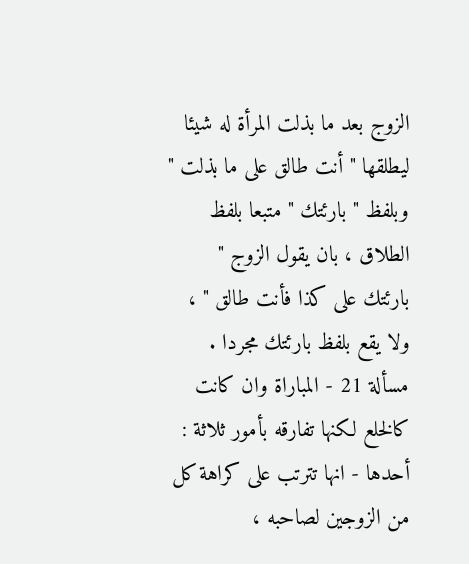الزوج بعد ما بذلت المرأة له شيئا ليطلقها " أنت طالق على ما بذلت " وبلفظ " بارئتك " متبعا بلفظ الطلاق ، بان يقول الزوج " بارئتك على كذا فأنت طالق " ، ولا يقع بلفظ بارئتك مجردا . مسألة 21 - المباراة وان كانت كالخلع لكنها تفارقه بأمور ثلاثة : أحدها - انها تترتب على كراهة كل من الزوجين لصاحبه ،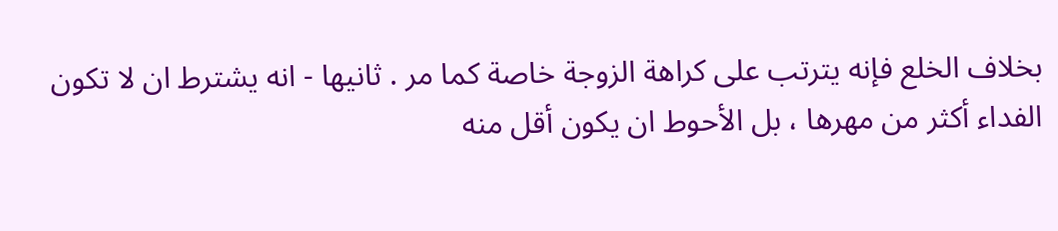بخلاف الخلع فإنه يترتب على كراهة الزوجة خاصة كما مر . ثانيها - انه يشترط ان لا تكون الفداء أكثر من مهرها ، بل الأحوط ان يكون أقل منه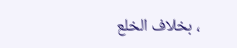، بخلاف الخلع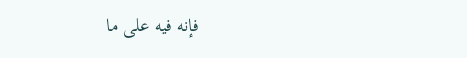فإنه فيه على ما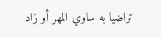تراضيا به ساوي المهر أو زاد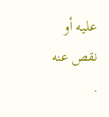عليه أو نقص عنه .